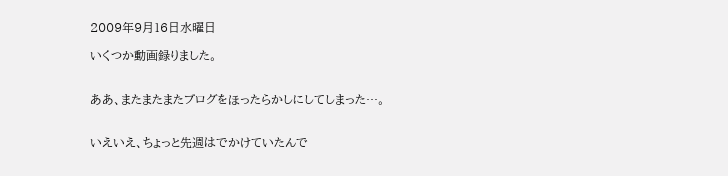2009年9月16日水曜日

いくつか動画録りました。


ああ、またまたまたブログをほったらかしにしてしまった…。


いえいえ、ちょっと先週はでかけていたんで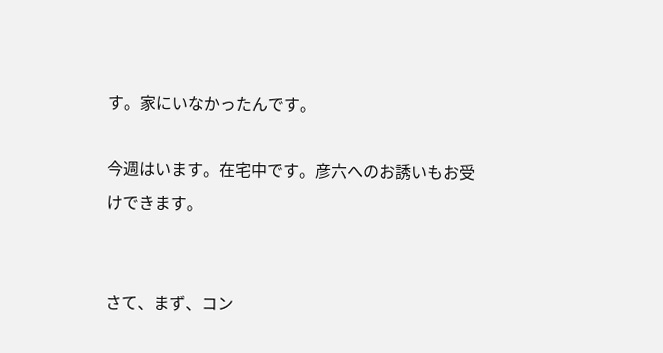す。家にいなかったんです。

今週はいます。在宅中です。彦六へのお誘いもお受けできます。


さて、まず、コン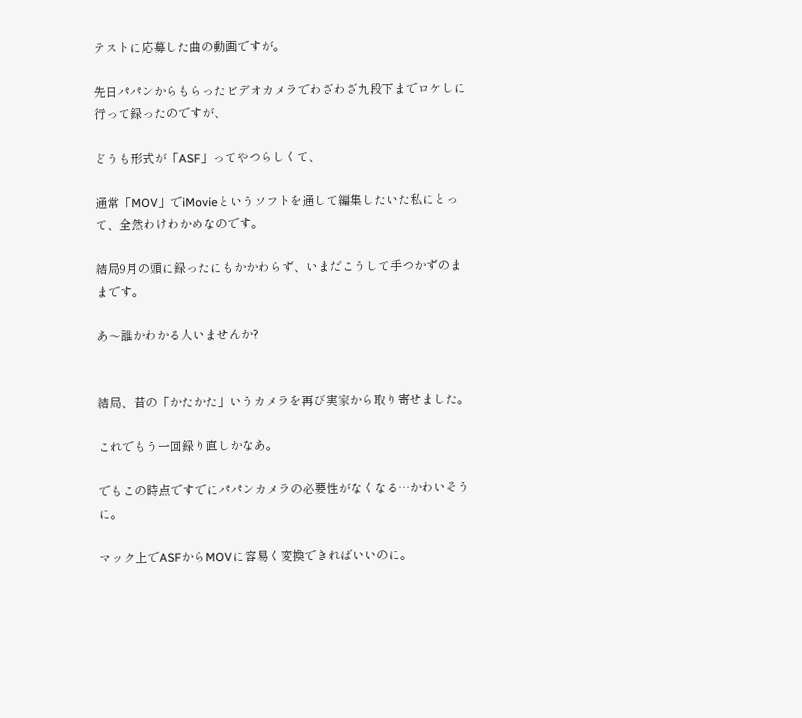テストに応募した曲の動画ですが。

先日パパンからもらったビデオカメラでわざわざ九段下までロケしに行って録ったのですが、

どうも形式が「ASF」ってやつらしくて、

通常「MOV」でiMovieというソフトを通して編集したいた私にとって、全然わけわかめなのです。

結局9月の頭に録ったにもかかわらず、いまだこうして手つかずのままです。

あ〜誰かわかる人いませんか?


結局、昔の「かたかた」いうカメラを再び実家から取り寄せました。

これでもう一回録り直しかなあ。

でもこの時点ですでにパパンカメラの必要性がなくなる…かわいそうに。

マック上でASFからMOVに容易く変換できればいいのに。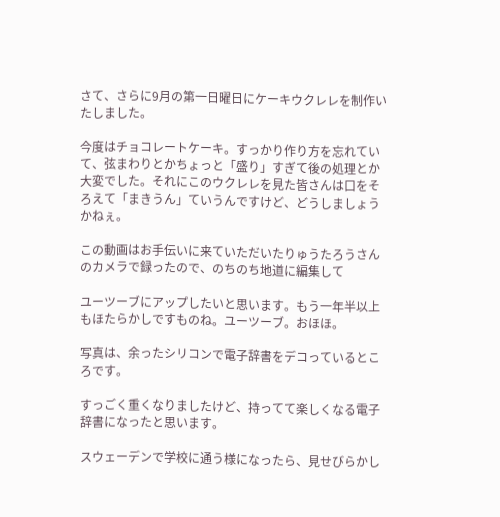さて、さらに9月の第一日曜日にケーキウクレレを制作いたしました。

今度はチョコレートケーキ。すっかり作り方を忘れていて、弦まわりとかちょっと「盛り」すぎて後の処理とか大変でした。それにこのウクレレを見た皆さんは口をそろえて「まきうん」ていうんですけど、どうしましょうかねぇ。

この動画はお手伝いに来ていただいたりゅうたろうさんのカメラで録ったので、のちのち地道に編集して

ユーツーブにアップしたいと思います。もう一年半以上もほたらかしですものね。ユーツーブ。おほほ。

写真は、余ったシリコンで電子辞書をデコっているところです。

すっごく重くなりましたけど、持ってて楽しくなる電子辞書になったと思います。

スウェーデンで学校に通う様になったら、見せびらかし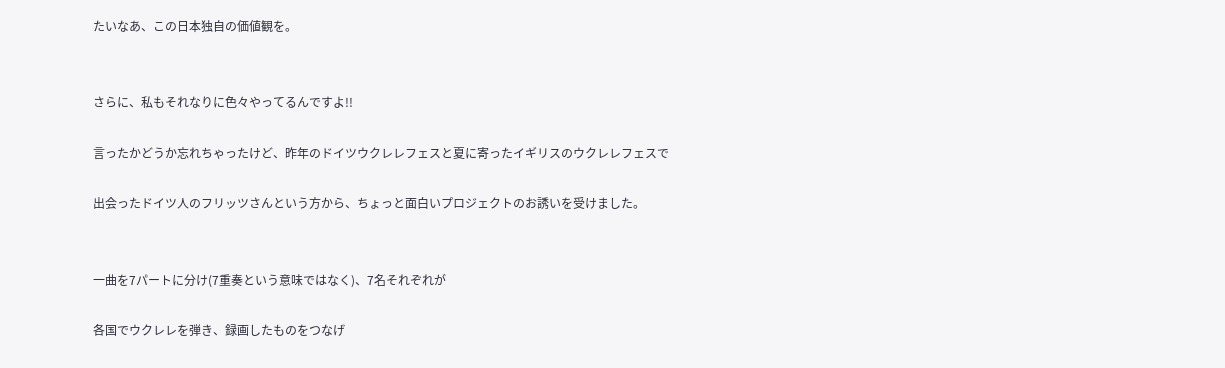たいなあ、この日本独自の価値観を。


さらに、私もそれなりに色々やってるんですよ!!

言ったかどうか忘れちゃったけど、昨年のドイツウクレレフェスと夏に寄ったイギリスのウクレレフェスで

出会ったドイツ人のフリッツさんという方から、ちょっと面白いプロジェクトのお誘いを受けました。


一曲を7パートに分け(7重奏という意味ではなく)、7名それぞれが

各国でウクレレを弾き、録画したものをつなげ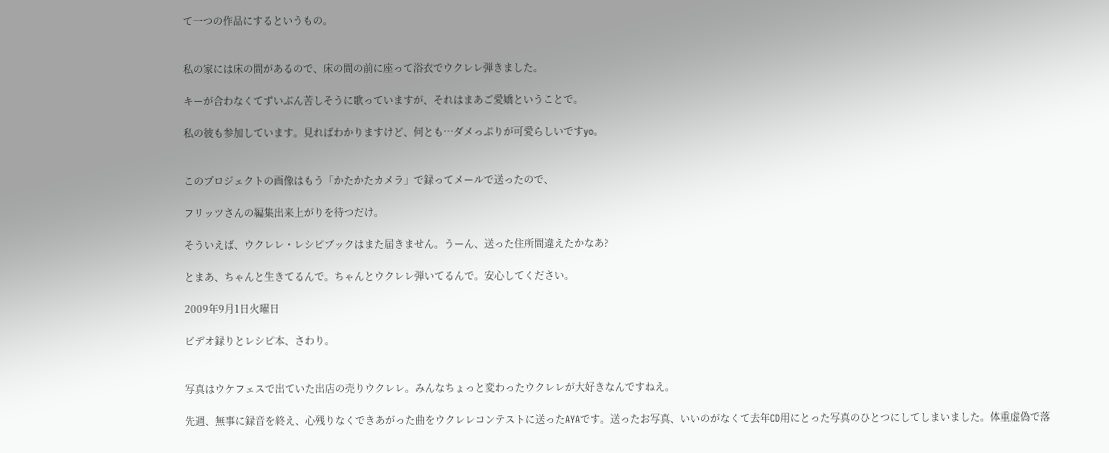て一つの作品にするというもの。


私の家には床の間があるので、床の間の前に座って浴衣でウクレレ弾きました。

キーが合わなくてずいぶん苦しそうに歌っていますが、それはまあご愛嬌ということで。

私の彼も参加しています。見ればわかりますけど、何とも…ダメっぷりが可愛らしいですyo。


このプロジェクトの画像はもう「かたかたカメラ」で録ってメールで送ったので、

フリッツさんの編集出来上がりを待つだけ。

そういえば、ウクレレ・レシピブックはまた届きません。うーん、送った住所間違えたかなあ?

とまあ、ちゃんと生きてるんで。ちゃんとウクレレ弾いてるんで。安心してください。

2009年9月1日火曜日

ビデオ録りとレシピ本、さわり。


写真はウケフェスで出ていた出店の売りウクレレ。みんなちょっと変わったウクレレが大好きなんですねえ。

先週、無事に録音を終え、心残りなくできあがった曲をウクレレコンテストに送ったAYAです。送ったお写真、いいのがなくて去年CD用にとった写真のひとつにしてしまいました。体重虚偽で落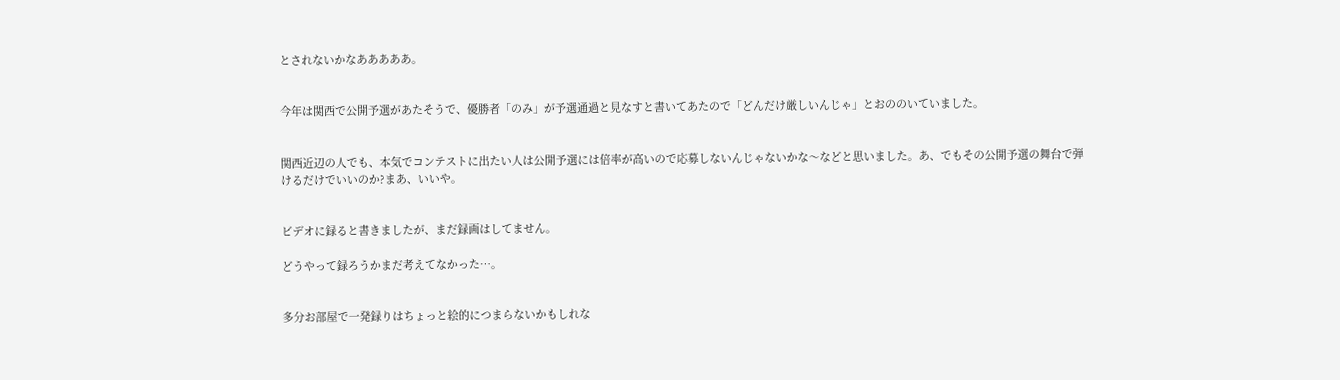とされないかなあああああ。


今年は関西で公開予選があたそうで、優勝者「のみ」が予選通過と見なすと書いてあたので「どんだけ厳しいんじゃ」とおののいていました。


関西近辺の人でも、本気でコンテストに出たい人は公開予選には倍率が高いので応募しないんじゃないかな〜などと思いました。あ、でもその公開予選の舞台で弾けるだけでいいのか?まあ、いいや。


ビデオに録ると書きましたが、まだ録画はしてません。

どうやって録ろうかまだ考えてなかった…。


多分お部屋で一発録りはちょっと絵的につまらないかもしれな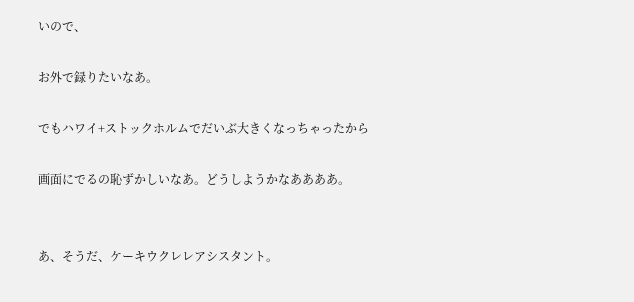いので、

お外で録りたいなあ。

でもハワイ+ストックホルムでだいぶ大きくなっちゃったから

画面にでるの恥ずかしいなあ。どうしようかなああああ。


あ、そうだ、ケーキウクレレアシスタント。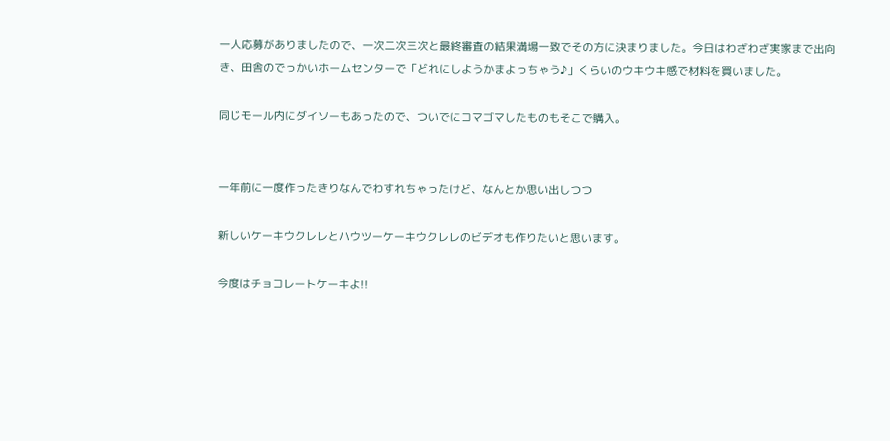一人応募がありましたので、一次二次三次と最終審査の結果満場一致でその方に決まりました。今日はわざわざ実家まで出向き、田舎のでっかいホームセンターで「どれにしようかまよっちゃう♪」くらいのウキウキ感で材料を買いました。

同じモール内にダイソーもあったので、ついでにコマゴマしたものもそこで購入。


一年前に一度作ったきりなんでわすれちゃったけど、なんとか思い出しつつ

新しいケーキウクレレとハウツーケーキウクレレのビデオも作りたいと思います。

今度はチョコレートケーキよ!!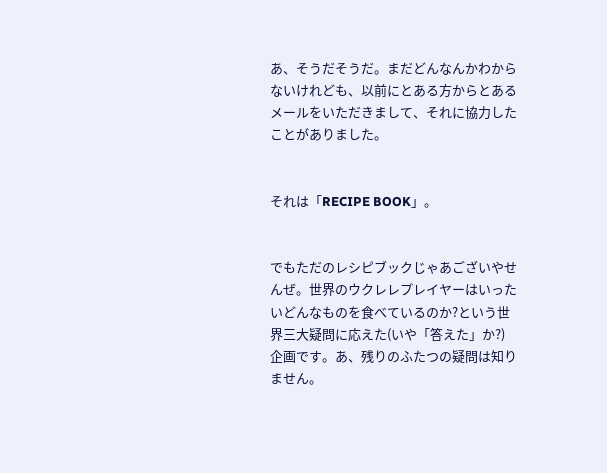あ、そうだそうだ。まだどんなんかわからないけれども、以前にとある方からとあるメールをいただきまして、それに協力したことがありました。


それは「RECIPE BOOK」。


でもただのレシピブックじゃあございやせんぜ。世界のウクレレプレイヤーはいったいどんなものを食べているのか?という世界三大疑問に応えた(いや「答えた」か?)企画です。あ、残りのふたつの疑問は知りません。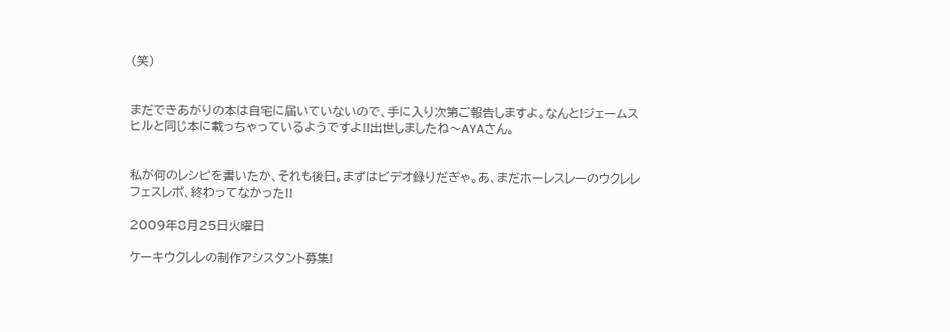(笑)


まだできあがりの本は自宅に届いていないので、手に入り次第ご報告しますよ。なんと!ジェームスヒルと同じ本に載っちゃっているようですよ!!出世しましたね〜AYAさん。


私が何のレシピを書いたか、それも後日。まずはビデオ録りだぎゃ。あ、まだホーレスレーのウクレレフェスレポ、終わってなかった!!

2009年8月25日火曜日

ケーキウクレレの制作アシスタント募集!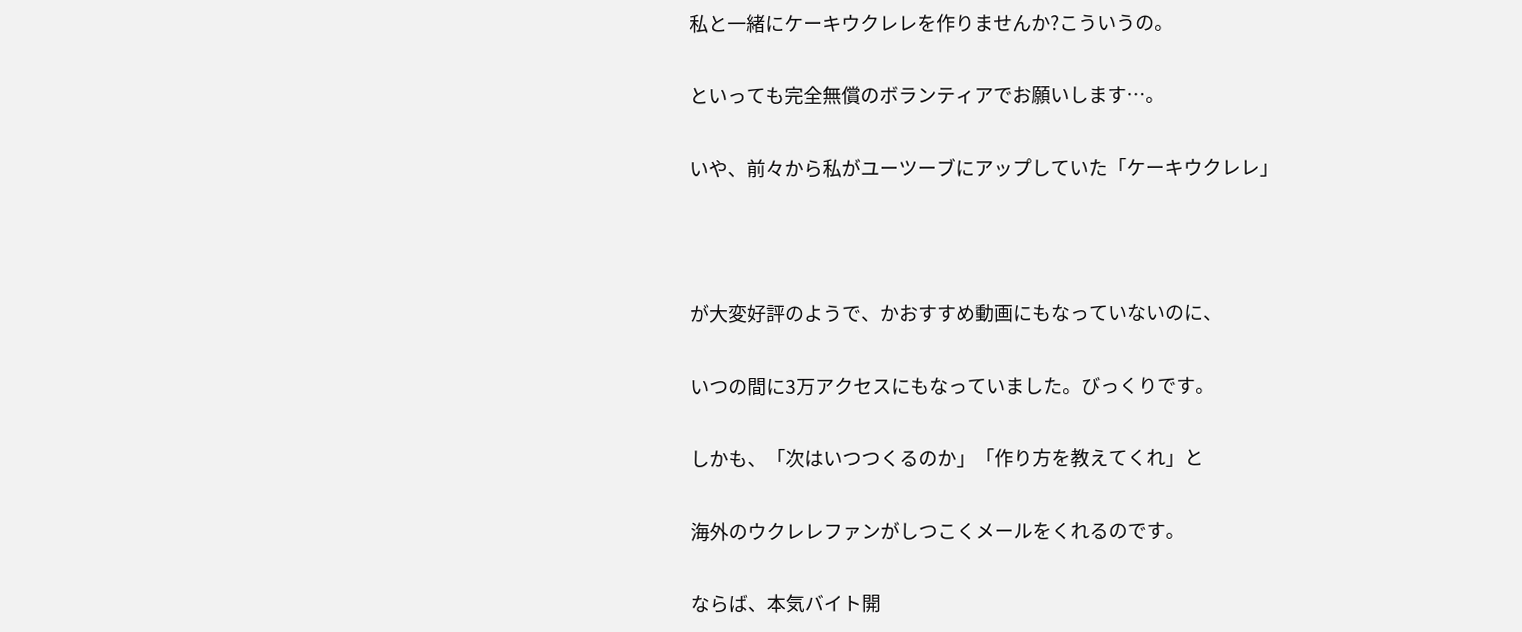私と一緒にケーキウクレレを作りませんか?こういうの。

といっても完全無償のボランティアでお願いします…。

いや、前々から私がユーツーブにアップしていた「ケーキウクレレ」



が大変好評のようで、かおすすめ動画にもなっていないのに、

いつの間に3万アクセスにもなっていました。びっくりです。

しかも、「次はいつつくるのか」「作り方を教えてくれ」と

海外のウクレレファンがしつこくメールをくれるのです。

ならば、本気バイト開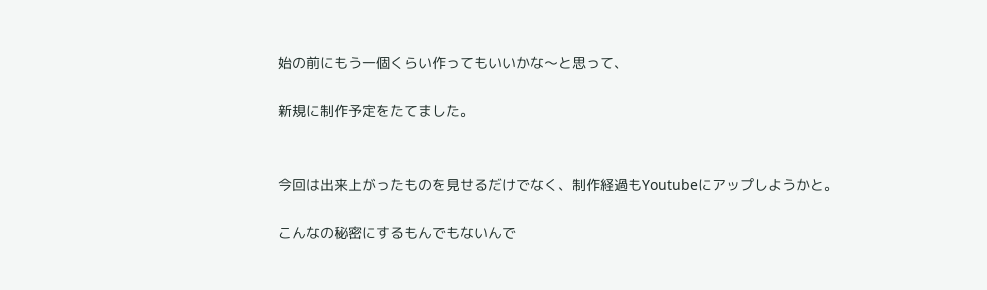始の前にもう一個くらい作ってもいいかな〜と思って、

新規に制作予定をたてました。


今回は出来上がったものを見せるだけでなく、制作経過もYoutubeにアップしようかと。

こんなの秘密にするもんでもないんで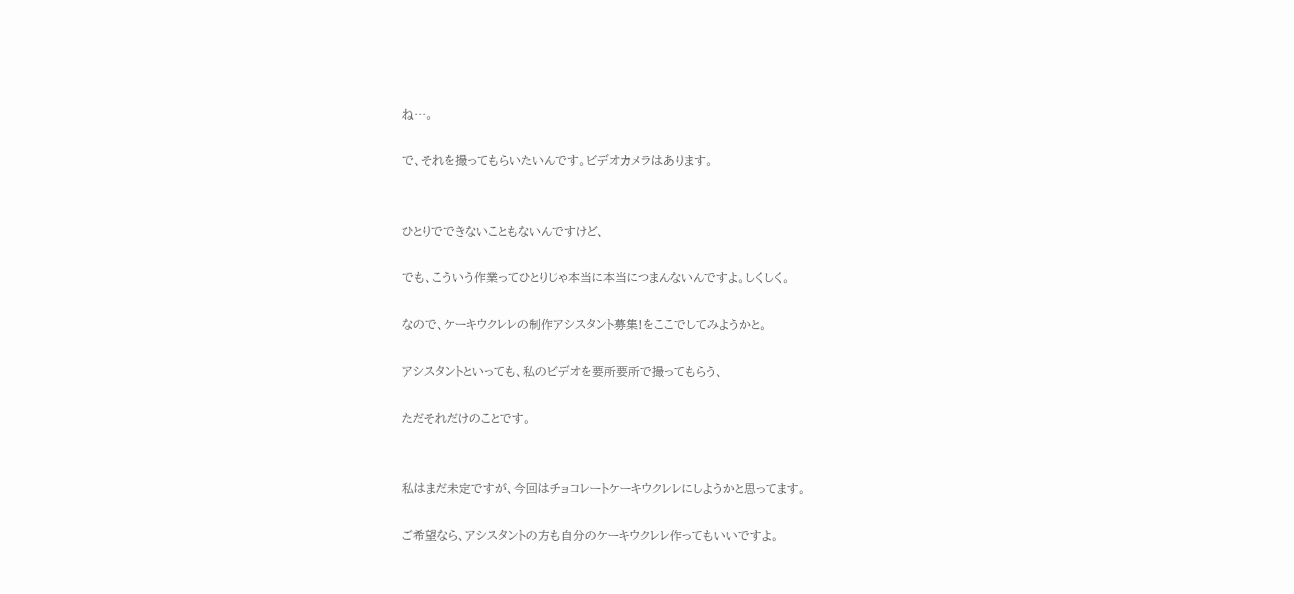ね…。

で、それを撮ってもらいたいんです。ビデオカメラはあります。


ひとりでできないこともないんですけど、

でも、こういう作業ってひとりじゃ本当に本当につまんないんですよ。しくしく。

なので、ケーキウクレレの制作アシスタント募集!をここでしてみようかと。

アシスタントといっても、私のビデオを要所要所で撮ってもらう、

ただそれだけのことです。


私はまだ未定ですが、今回はチョコレートケーキウクレレにしようかと思ってます。

ご希望なら、アシスタントの方も自分のケーキウクレレ作ってもいいですよ。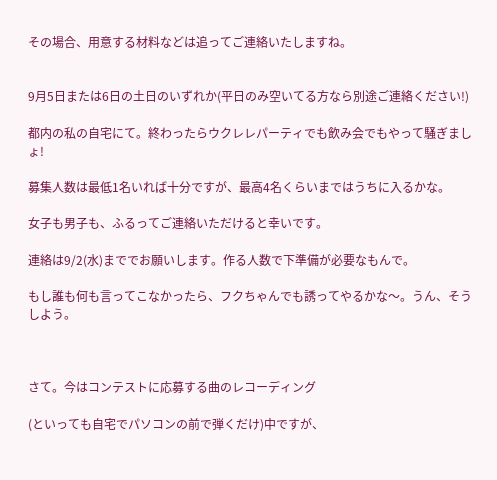その場合、用意する材料などは追ってご連絡いたしますね。


9月5日または6日の土日のいずれか(平日のみ空いてる方なら別途ご連絡ください!)

都内の私の自宅にて。終わったらウクレレパーティでも飲み会でもやって騒ぎましょ!

募集人数は最低1名いれば十分ですが、最高4名くらいまではうちに入るかな。

女子も男子も、ふるってご連絡いただけると幸いです。

連絡は9/2(水)まででお願いします。作る人数で下準備が必要なもんで。

もし誰も何も言ってこなかったら、フクちゃんでも誘ってやるかな〜。うん、そうしよう。



さて。今はコンテストに応募する曲のレコーディング

(といっても自宅でパソコンの前で弾くだけ)中ですが、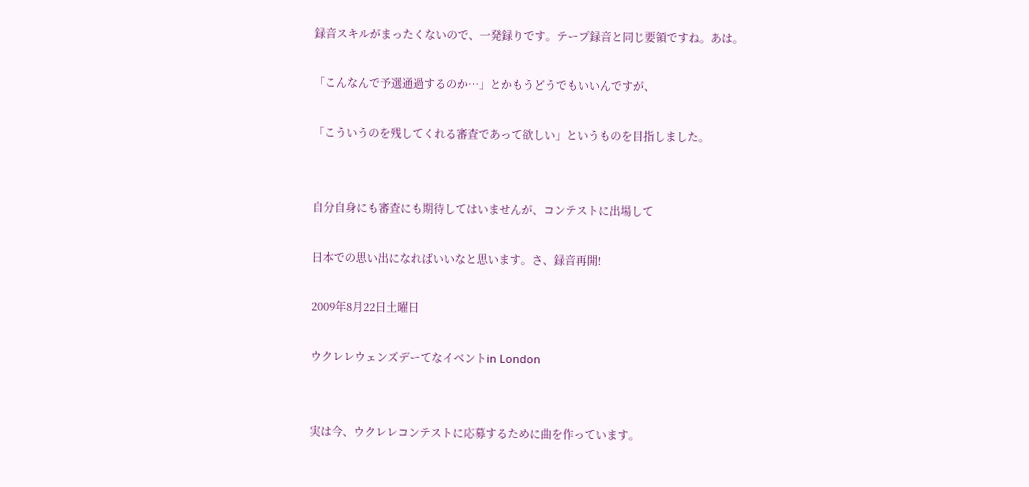録音スキルがまったくないので、一発録りです。テープ録音と同じ要領ですね。あは。

「こんなんで予選通過するのか…」とかもうどうでもいいんですが、

「こういうのを残してくれる審査であって欲しい」というものを目指しました。


自分自身にも審査にも期待してはいませんが、コンテストに出場して

日本での思い出になればいいなと思います。さ、録音再開!

2009年8月22日土曜日

ウクレレウェンズデーてなイベントin London


実は今、ウクレレコンテストに応募するために曲を作っています。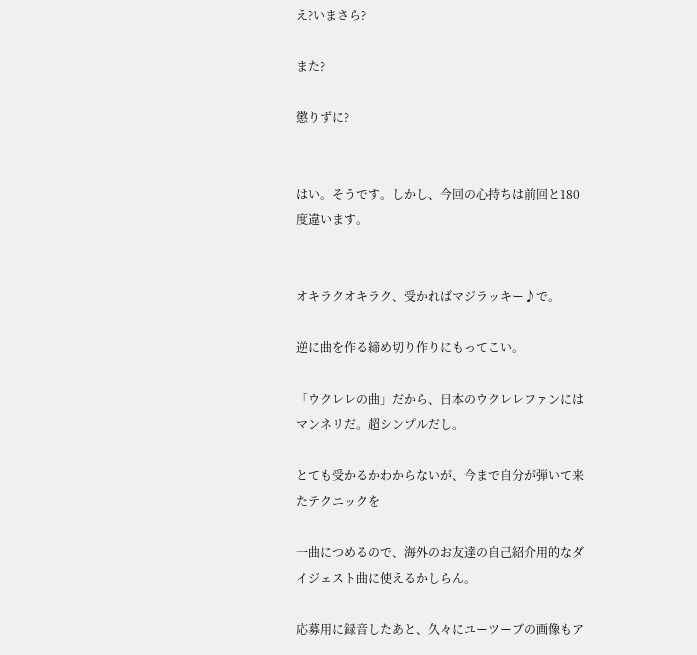え?いまさら?

また?

懲りずに?


はい。そうです。しかし、今回の心持ちは前回と180度違います。


オキラクオキラク、受かればマジラッキー♪で。

逆に曲を作る締め切り作りにもってこい。

「ウクレレの曲」だから、日本のウクレレファンにはマンネリだ。超シンプルだし。

とても受かるかわからないが、今まで自分が弾いて来たテクニックを

一曲につめるので、海外のお友達の自己紹介用的なダイジェスト曲に使えるかしらん。

応募用に録音したあと、久々にユーツーブの画像もア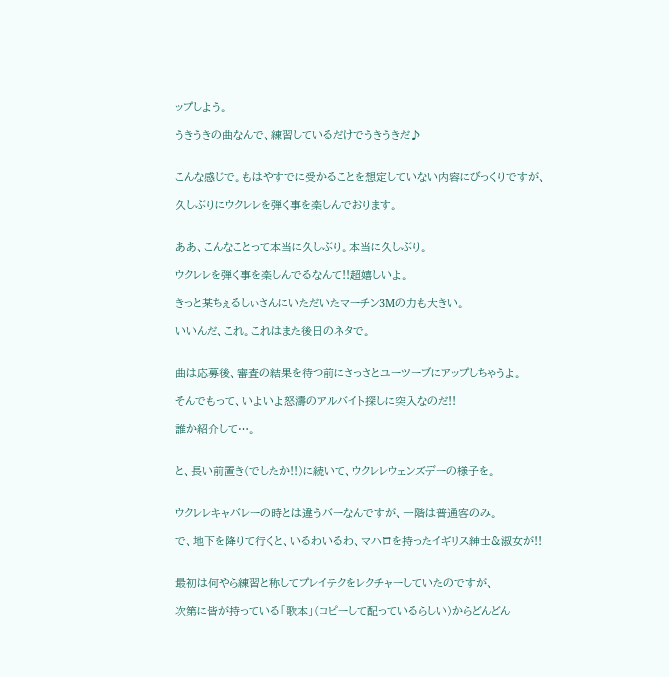ップしよう。

うきうきの曲なんで、練習しているだけでうきうきだ♪


こんな感じで。もはやすでに受かることを想定していない内容にびっくりですが、

久しぶりにウクレレを弾く事を楽しんでおります。


ああ、こんなことって本当に久しぶり。本当に久しぶり。

ウクレレを弾く事を楽しんでるなんて!!超嬉しいよ。

きっと某ちぇるしぃさんにいただいたマーチン3Mの力も大きい。

いいんだ、これ。これはまた後日のネタで。


曲は応募後、審査の結果を待つ前にさっさとユーツーブにアップしちゃうよ。

そんでもって、いよいよ怒濤のアルバイト探しに突入なのだ!!

誰か紹介して…。


と、長い前置き(でしたか!!)に続いて、ウクレレウェンズデーの様子を。


ウクレレキャバレーの時とは違うバーなんですが、一階は普通客のみ。

で、地下を降りて行くと、いるわいるわ、マハロを持ったイギリス紳士&淑女が!!


最初は何やら練習と称してプレイテクをレクチャーしていたのですが、

次第に皆が持っている「歌本」(コピーして配っているらしい)からどんどん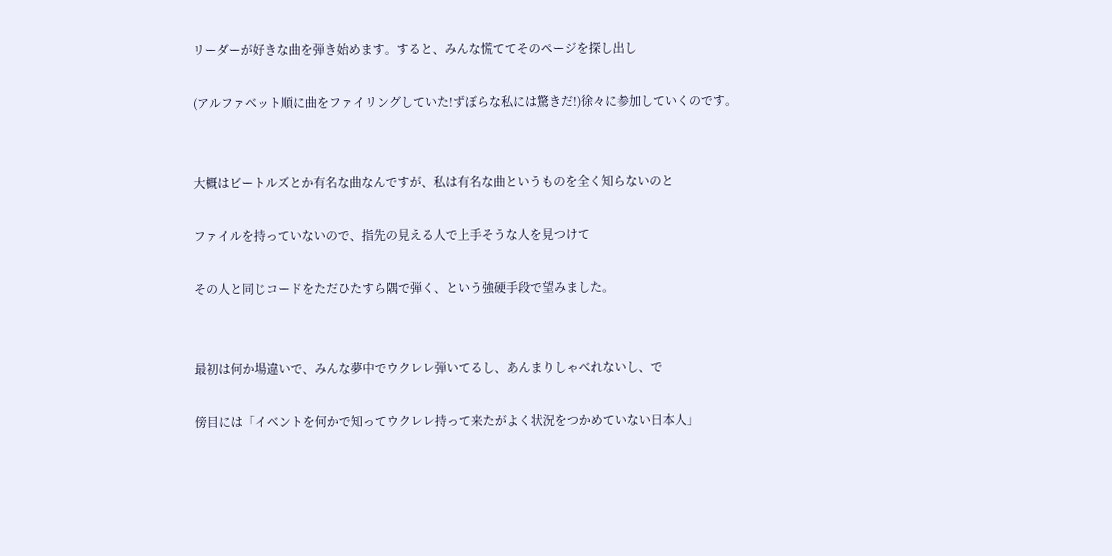リーダーが好きな曲を弾き始めます。すると、みんな慌ててそのページを探し出し

(アルファベット順に曲をファイリングしていた!ずぼらな私には驚きだ!)徐々に参加していくのです。


大概はビートルズとか有名な曲なんですが、私は有名な曲というものを全く知らないのと

ファイルを持っていないので、指先の見える人で上手そうな人を見つけて

その人と同じコードをただひたすら隅で弾く、という強硬手段で望みました。


最初は何か場違いで、みんな夢中でウクレレ弾いてるし、あんまりしゃべれないし、で

傍目には「イベントを何かで知ってウクレレ持って来たがよく状況をつかめていない日本人」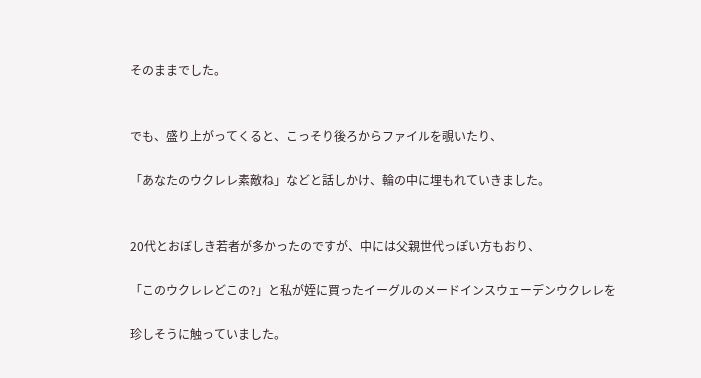そのままでした。


でも、盛り上がってくると、こっそり後ろからファイルを覗いたり、

「あなたのウクレレ素敵ね」などと話しかけ、輪の中に埋もれていきました。


20代とおぼしき若者が多かったのですが、中には父親世代っぽい方もおり、

「このウクレレどこの?」と私が姪に買ったイーグルのメードインスウェーデンウクレレを

珍しそうに触っていました。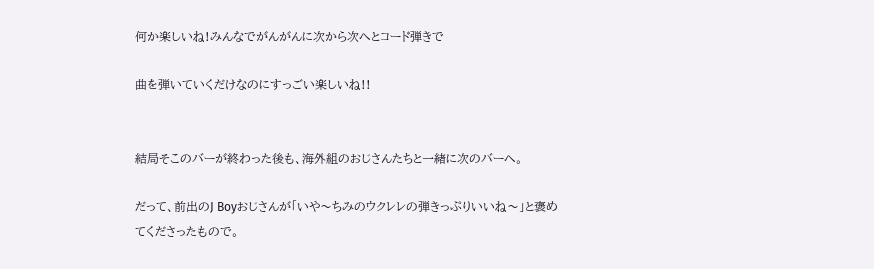何か楽しいね!みんなでがんがんに次から次へとコード弾きで

曲を弾いていくだけなのにすっごい楽しいね!!


結局そこのバーが終わった後も、海外組のおじさんたちと一緒に次のバーへ。

だって、前出のJ Boyおじさんが「いや〜ちみのウクレレの弾きっぷりいいね〜」と褒めてくださったもので。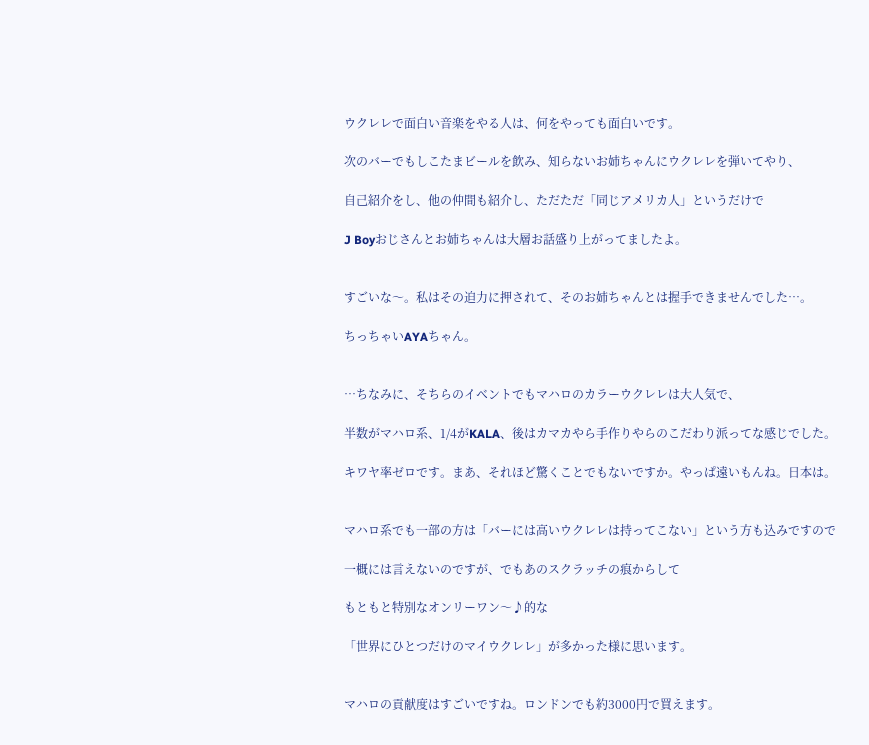ウクレレで面白い音楽をやる人は、何をやっても面白いです。

次のバーでもしこたまビールを飲み、知らないお姉ちゃんにウクレレを弾いてやり、

自己紹介をし、他の仲間も紹介し、ただただ「同じアメリカ人」というだけで

J Boyおじさんとお姉ちゃんは大層お話盛り上がってましたよ。


すごいな〜。私はその迫力に押されて、そのお姉ちゃんとは握手できませんでした…。

ちっちゃいAYAちゃん。


…ちなみに、そちらのイベントでもマハロのカラーウクレレは大人気で、

半数がマハロ系、1/4がKALA、後はカマカやら手作りやらのこだわり派ってな感じでした。

キワヤ率ゼロです。まあ、それほど驚くことでもないですか。やっぱ遠いもんね。日本は。


マハロ系でも一部の方は「バーには高いウクレレは持ってこない」という方も込みですので

一概には言えないのですが、でもあのスクラッチの痕からして

もともと特別なオンリーワン〜♪的な

「世界にひとつだけのマイウクレレ」が多かった様に思います。


マハロの貢献度はすごいですね。ロンドンでも約3000円で買えます。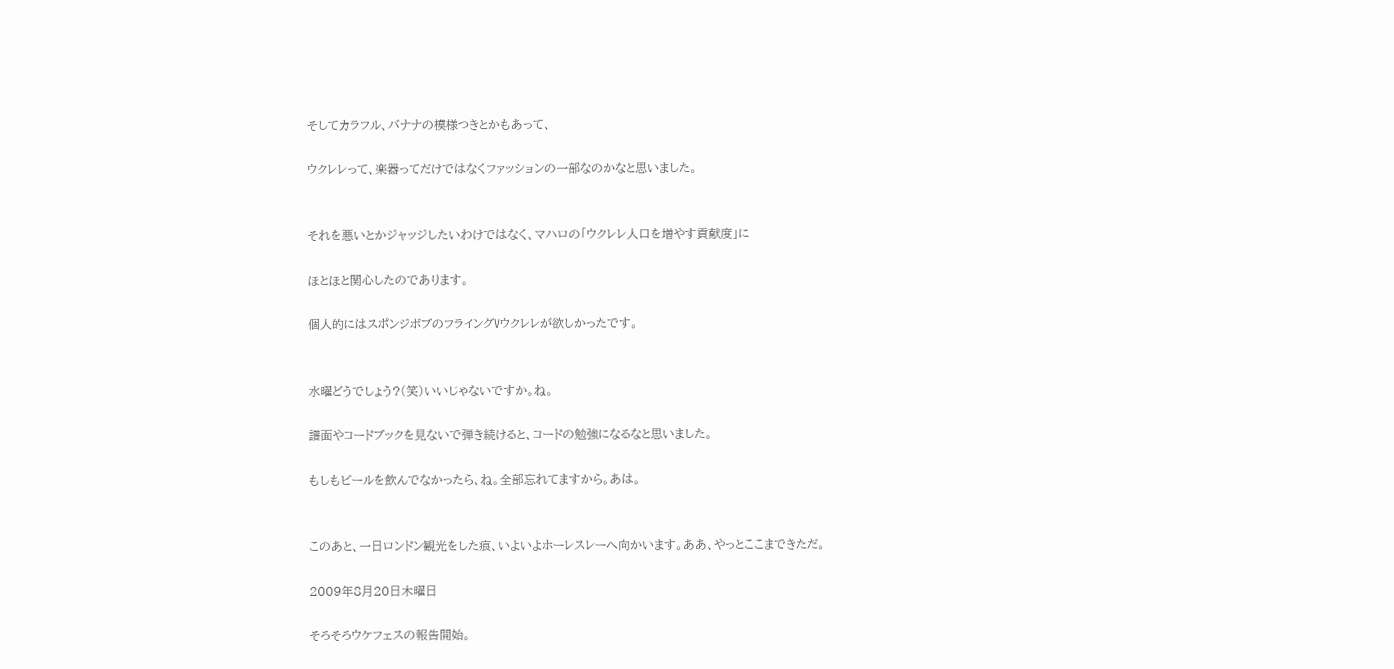そしてカラフル、バナナの模様つきとかもあって、

ウクレレって、楽器ってだけではなくファッションの一部なのかなと思いました。


それを悪いとかジャッジしたいわけではなく、マハロの「ウクレレ人口を増やす貢献度」に

ほとほと関心したのであります。

個人的にはスポンジボブのフライングVウクレレが欲しかったです。


水曜どうでしょう?(笑)いいじゃないですか。ね。

譜面やコードブックを見ないで弾き続けると、コードの勉強になるなと思いました。

もしもビールを飲んでなかったら、ね。全部忘れてますから。あは。


このあと、一日ロンドン観光をした痕、いよいよホーレスレーへ向かいます。ああ、やっとここまできただ。

2009年8月20日木曜日

そろそろウケフェスの報告開始。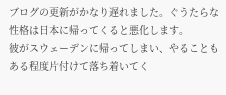ブログの更新がかなり遅れました。ぐうたらな性格は日本に帰ってくると悪化します。
彼がスウェーデンに帰ってしまい、やることもある程度片付けて落ち着いてく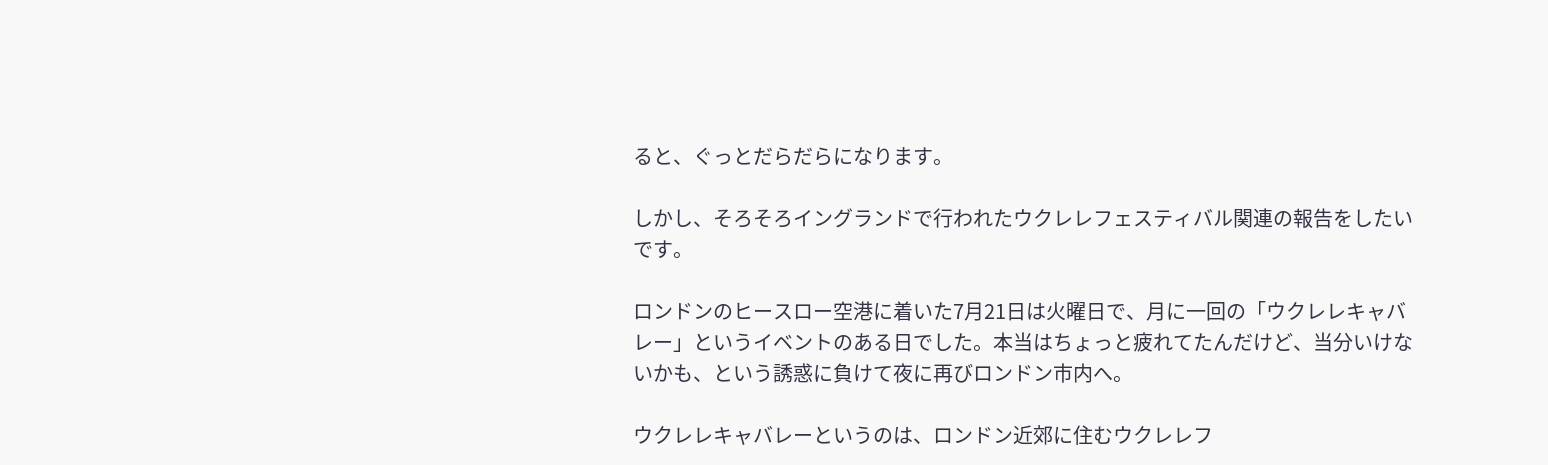ると、ぐっとだらだらになります。

しかし、そろそろイングランドで行われたウクレレフェスティバル関連の報告をしたいです。

ロンドンのヒースロー空港に着いた7月21日は火曜日で、月に一回の「ウクレレキャバレー」というイベントのある日でした。本当はちょっと疲れてたんだけど、当分いけないかも、という誘惑に負けて夜に再びロンドン市内へ。

ウクレレキャバレーというのは、ロンドン近郊に住むウクレレフ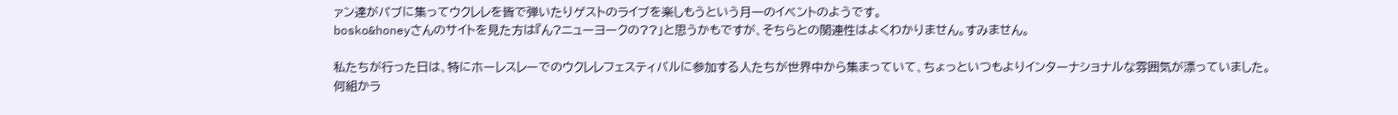ァン達がパブに集ってウクレレを皆で弾いたりゲストのライブを楽しもうという月一のイベントのようです。
bosko&honeyさんのサイトを見た方は『ん?ニューヨークの??」と思うかもですが、そちらとの関連性はよくわかりません。すみません。

私たちが行った日は、特にホーレスレーでのウクレレフェスティバルに参加する人たちが世界中から集まっていて、ちょっといつもよりインターナショナルな雰囲気が漂っていました。
何組かラ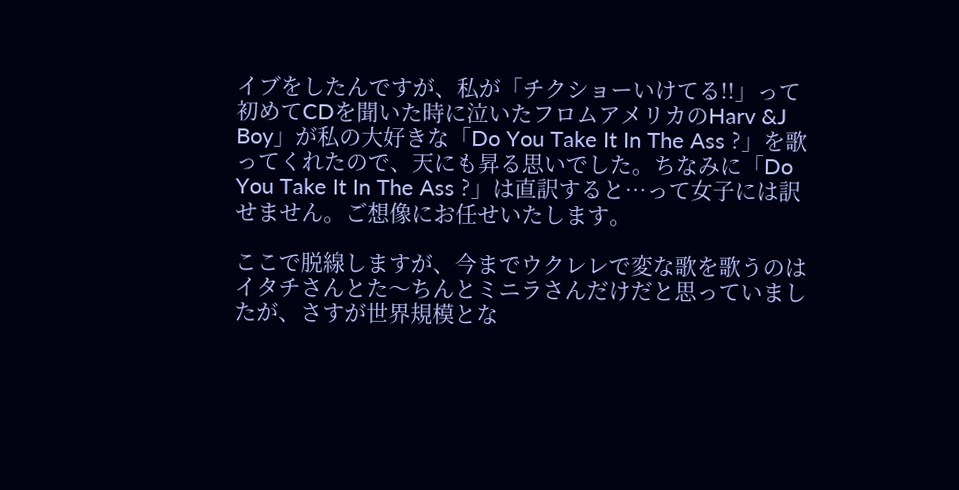イブをしたんですが、私が「チクショーいけてる!!」って初めてCDを聞いた時に泣いたフロムアメリカのHarv &J Boy」が私の大好きな「Do You Take It In The Ass ?」を歌ってくれたので、天にも昇る思いでした。ちなみに「Do You Take It In The Ass ?」は直訳すると…って女子には訳せません。ご想像にお任せいたします。

ここで脱線しますが、今までウクレレで変な歌を歌うのはイタチさんとた〜ちんとミニラさんだけだと思っていましたが、さすが世界規模とな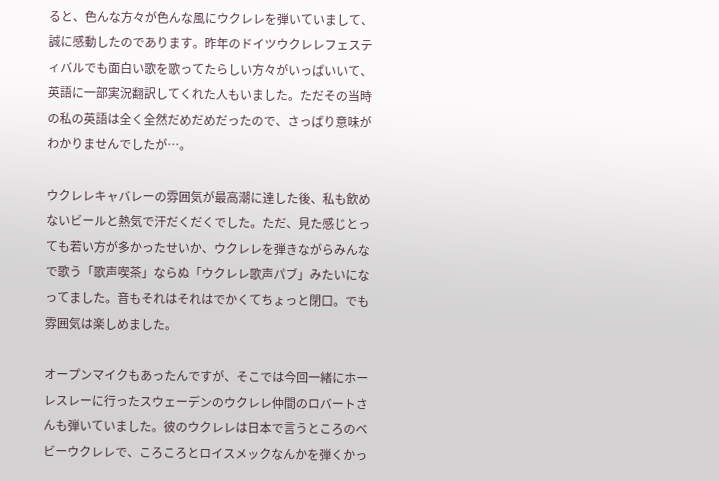ると、色んな方々が色んな風にウクレレを弾いていまして、誠に感動したのであります。昨年のドイツウクレレフェスティバルでも面白い歌を歌ってたらしい方々がいっぱいいて、英語に一部実況翻訳してくれた人もいました。ただその当時の私の英語は全く全然だめだめだったので、さっぱり意味がわかりませんでしたが…。

ウクレレキャバレーの雰囲気が最高潮に達した後、私も飲めないビールと熱気で汗だくだくでした。ただ、見た感じとっても若い方が多かったせいか、ウクレレを弾きながらみんなで歌う「歌声喫茶」ならぬ「ウクレレ歌声パブ」みたいになってました。音もそれはそれはでかくてちょっと閉口。でも雰囲気は楽しめました。

オープンマイクもあったんですが、そこでは今回一緒にホーレスレーに行ったスウェーデンのウクレレ仲間のロバートさんも弾いていました。彼のウクレレは日本で言うところのベビーウクレレで、ころころとロイスメックなんかを弾くかっ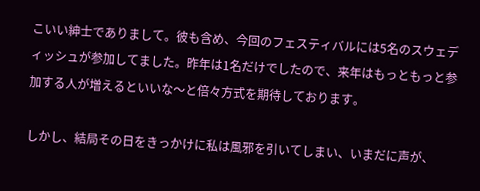こいい紳士でありまして。彼も含め、今回のフェスティバルには5名のスウェディッシュが参加してました。昨年は1名だけでしたので、来年はもっともっと参加する人が増えるといいな〜と倍々方式を期待しております。

しかし、結局その日をきっかけに私は風邪を引いてしまい、いまだに声が、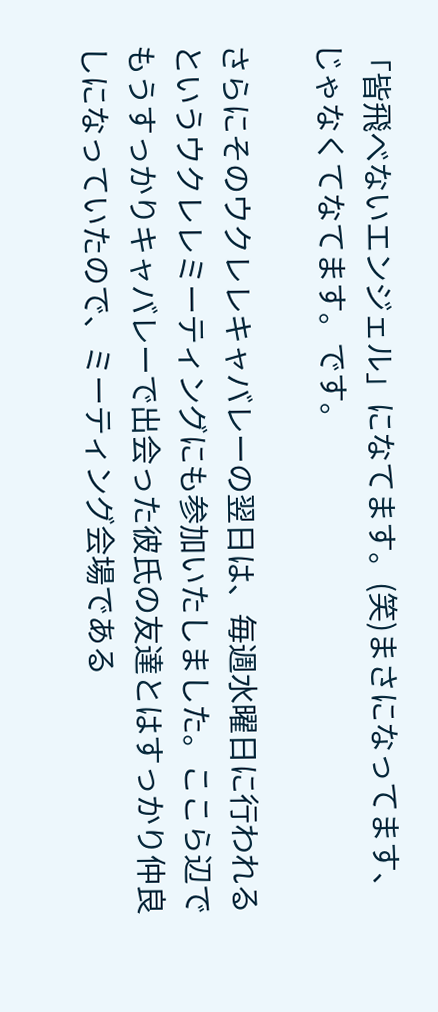「皆飛べないエンジェル」になてます。(笑)まさになってます、じゃなくてなてます。です。

さらにそのウクレレキャバレーの翌日は、毎週水曜日に行われるというウクレレミーティングにも参加いたしました。ここら辺でもうすっかりキャバレーで出会った彼氏の友達とはすっかり仲良しになっていたので、ミーティング会場である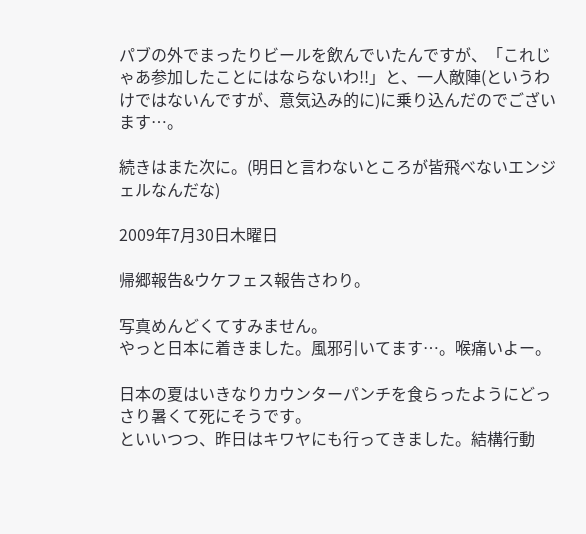パブの外でまったりビールを飲んでいたんですが、「これじゃあ参加したことにはならないわ!!」と、一人敵陣(というわけではないんですが、意気込み的に)に乗り込んだのでございます…。

続きはまた次に。(明日と言わないところが皆飛べないエンジェルなんだな)

2009年7月30日木曜日

帰郷報告&ウケフェス報告さわり。

写真めんどくてすみません。
やっと日本に着きました。風邪引いてます…。喉痛いよー。

日本の夏はいきなりカウンターパンチを食らったようにどっさり暑くて死にそうです。
といいつつ、昨日はキワヤにも行ってきました。結構行動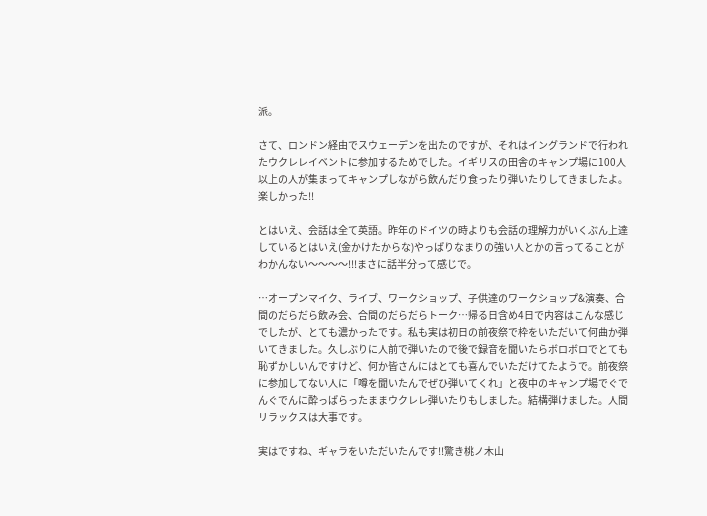派。

さて、ロンドン経由でスウェーデンを出たのですが、それはイングランドで行われたウクレレイベントに参加するためでした。イギリスの田舎のキャンプ場に100人以上の人が集まってキャンプしながら飲んだり食ったり弾いたりしてきましたよ。楽しかった!!

とはいえ、会話は全て英語。昨年のドイツの時よりも会話の理解力がいくぶん上達しているとはいえ(金かけたからな)やっぱりなまりの強い人とかの言ってることがわかんない〜〜〜〜!!!まさに話半分って感じで。

…オープンマイク、ライブ、ワークショップ、子供達のワークショップ&演奏、合間のだらだら飲み会、合間のだらだらトーク…帰る日含め4日で内容はこんな感じでしたが、とても濃かったです。私も実は初日の前夜祭で枠をいただいて何曲か弾いてきました。久しぶりに人前で弾いたので後で録音を聞いたらボロボロでとても恥ずかしいんですけど、何か皆さんにはとても喜んでいただけてたようで。前夜祭に参加してない人に「噂を聞いたんでぜひ弾いてくれ」と夜中のキャンプ場でぐでんぐでんに酔っぱらったままウクレレ弾いたりもしました。結構弾けました。人間リラックスは大事です。

実はですね、ギャラをいただいたんです!!驚き桃ノ木山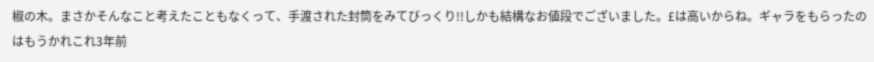椒の木。まさかそんなこと考えたこともなくって、手渡された封筒をみてびっくり!!しかも結構なお値段でございました。£は高いからね。ギャラをもらったのはもうかれこれ3年前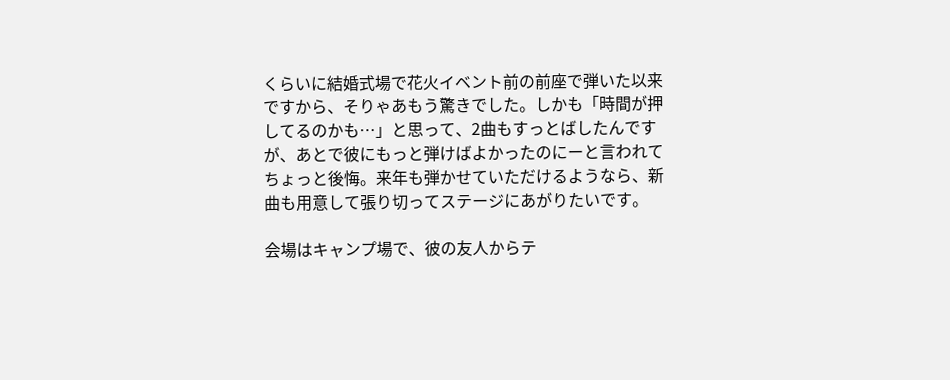くらいに結婚式場で花火イベント前の前座で弾いた以来ですから、そりゃあもう驚きでした。しかも「時間が押してるのかも…」と思って、2曲もすっとばしたんですが、あとで彼にもっと弾けばよかったのにーと言われてちょっと後悔。来年も弾かせていただけるようなら、新曲も用意して張り切ってステージにあがりたいです。

会場はキャンプ場で、彼の友人からテ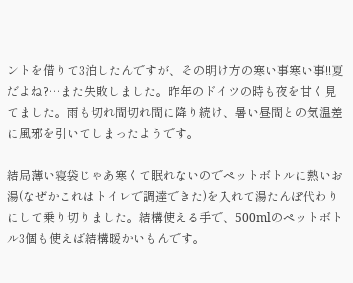ントを借りて3泊したんですが、その明け方の寒い事寒い事!!夏だよね?…また失敗しました。昨年のドイツの時も夜を甘く見てました。雨も切れ間切れ間に降り続け、暑い昼間との気温差に風邪を引いてしまったようです。

結局薄い寝袋じゃあ寒くて眠れないのでペットボトルに熱いお湯(なぜかこれはトイレで調達できた)を入れて湯たんぽ代わりにして乗り切りました。結構使える手で、500mlのペットボトル3個も使えば結構暖かいもんです。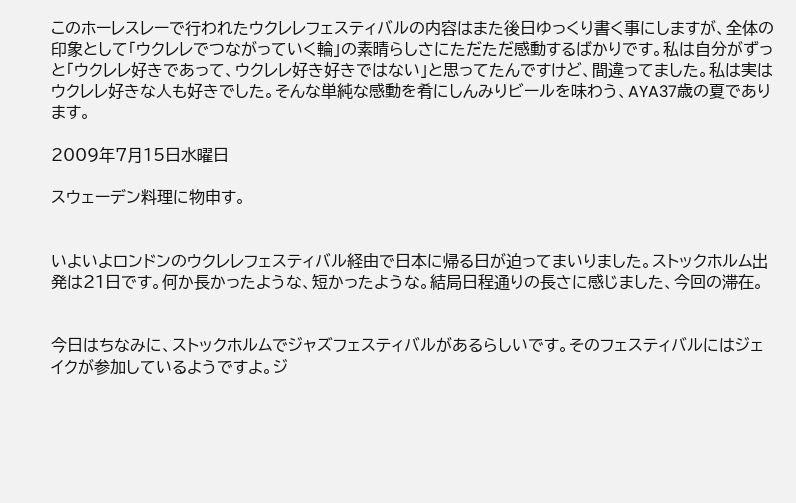このホーレスレーで行われたウクレレフェスティバルの内容はまた後日ゆっくり書く事にしますが、全体の印象として「ウクレレでつながっていく輪」の素晴らしさにただただ感動するばかりです。私は自分がずっと「ウクレレ好きであって、ウクレレ好き好きではない」と思ってたんですけど、間違ってました。私は実はウクレレ好きな人も好きでした。そんな単純な感動を肴にしんみりビールを味わう、AYA37歳の夏であります。

2009年7月15日水曜日

スウェーデン料理に物申す。


いよいよロンドンのウクレレフェスティバル経由で日本に帰る日が迫ってまいりました。ストックホルム出発は21日です。何か長かったような、短かったような。結局日程通りの長さに感じました、今回の滞在。


今日はちなみに、ストックホルムでジャズフェスティバルがあるらしいです。そのフェスティバルにはジェイクが参加しているようですよ。ジ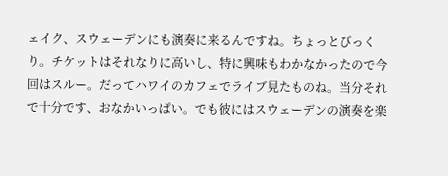ェイク、スウェーデンにも演奏に来るんですね。ちょっとびっくり。チケットはそれなりに高いし、特に興味もわかなかったので今回はスルー。だってハワイのカフェでライブ見たものね。当分それで十分です、おなかいっぱい。でも彼にはスウェーデンの演奏を楽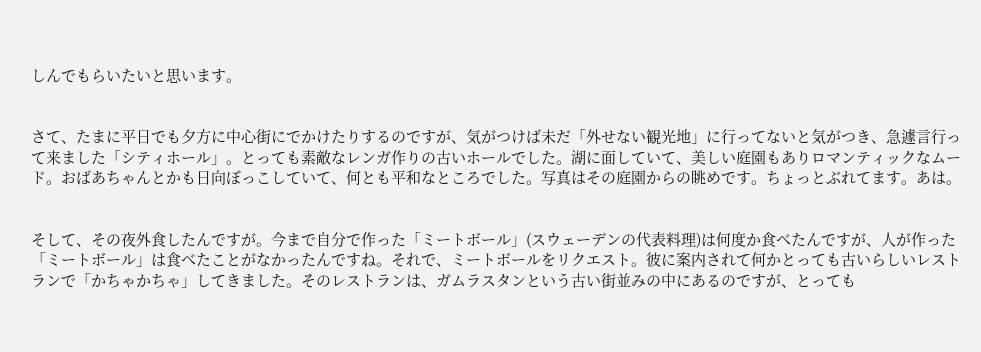しんでもらいたいと思います。


さて、たまに平日でも夕方に中心街にでかけたりするのですが、気がつけば未だ「外せない観光地」に行ってないと気がつき、急遽言行って来ました「シティホール」。とっても素敵なレンガ作りの古いホールでした。湖に面していて、美しい庭園もありロマンティックなムード。おばあちゃんとかも日向ぼっこしていて、何とも平和なところでした。写真はその庭園からの眺めです。ちょっとぶれてます。あは。


そして、その夜外食したんですが。今まで自分で作った「ミートボール」(スウェーデンの代表料理)は何度か食べたんですが、人が作った「ミートボール」は食べたことがなかったんですね。それで、ミートボールをリクエスト。彼に案内されて何かとっても古いらしいレストランで「かちゃかちゃ」してきました。そのレストランは、ガムラスタンという古い街並みの中にあるのですが、とっても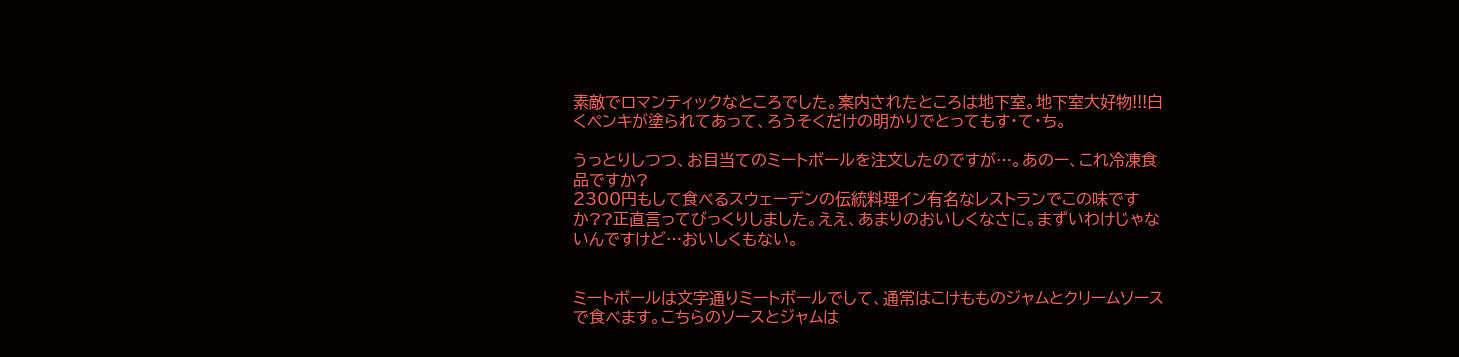素敵でロマンティックなところでした。案内されたところは地下室。地下室大好物!!!白くペンキが塗られてあって、ろうそくだけの明かりでとってもす・て・ち。

うっとりしつつ、お目当てのミートボールを注文したのですが…。あのー、これ冷凍食品ですか?
2300円もして食べるスウェーデンの伝統料理イン有名なレストランでこの味ですか??正直言ってびっくりしました。ええ、あまりのおいしくなさに。まずいわけじゃないんですけど…おいしくもない。


ミートボールは文字通りミートボールでして、通常はこけもものジャムとクリームソースで食べます。こちらのソースとジャムは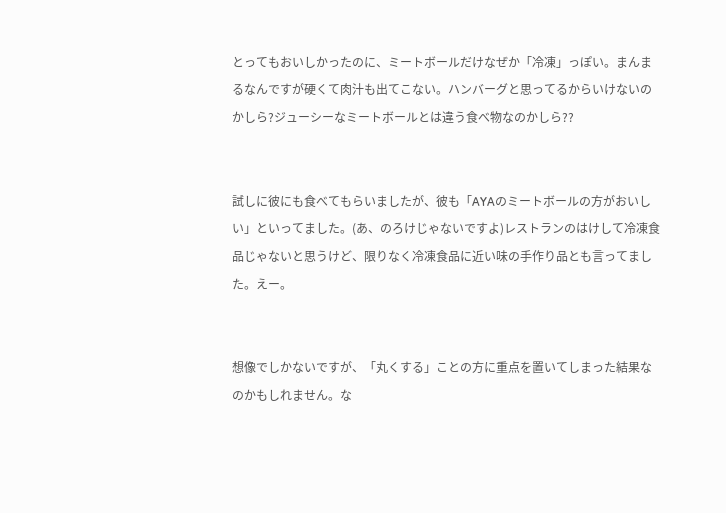とってもおいしかったのに、ミートボールだけなぜか「冷凍」っぽい。まんまるなんですが硬くて肉汁も出てこない。ハンバーグと思ってるからいけないのかしら?ジューシーなミートボールとは違う食べ物なのかしら??


試しに彼にも食べてもらいましたが、彼も「AYAのミートボールの方がおいしい」といってました。(あ、のろけじゃないですよ)レストランのはけして冷凍食品じゃないと思うけど、限りなく冷凍食品に近い味の手作り品とも言ってました。えー。


想像でしかないですが、「丸くする」ことの方に重点を置いてしまった結果なのかもしれません。な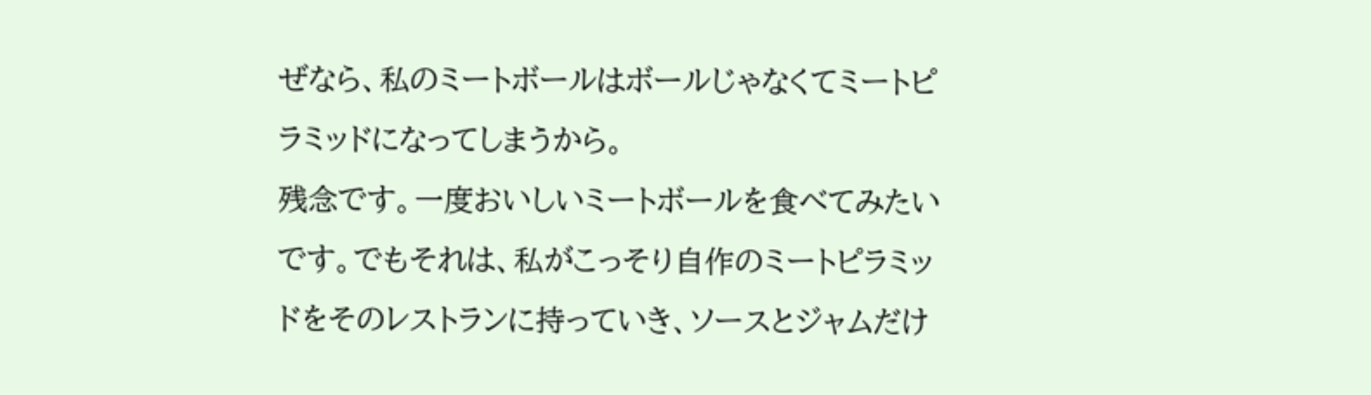ぜなら、私のミートボールはボールじゃなくてミートピラミッドになってしまうから。
残念です。一度おいしいミートボールを食べてみたいです。でもそれは、私がこっそり自作のミートピラミッドをそのレストランに持っていき、ソースとジャムだけ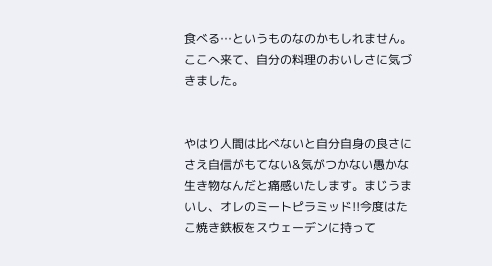食べる…というものなのかもしれません。ここへ来て、自分の料理のおいしさに気づきました。


やはり人間は比べないと自分自身の良さにさえ自信がもてない&気がつかない愚かな生き物なんだと痛感いたします。まじうまいし、オレのミートピラミッド!!今度はたこ焼き鉄板をスウェーデンに持って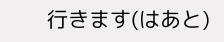行きます(はあと)